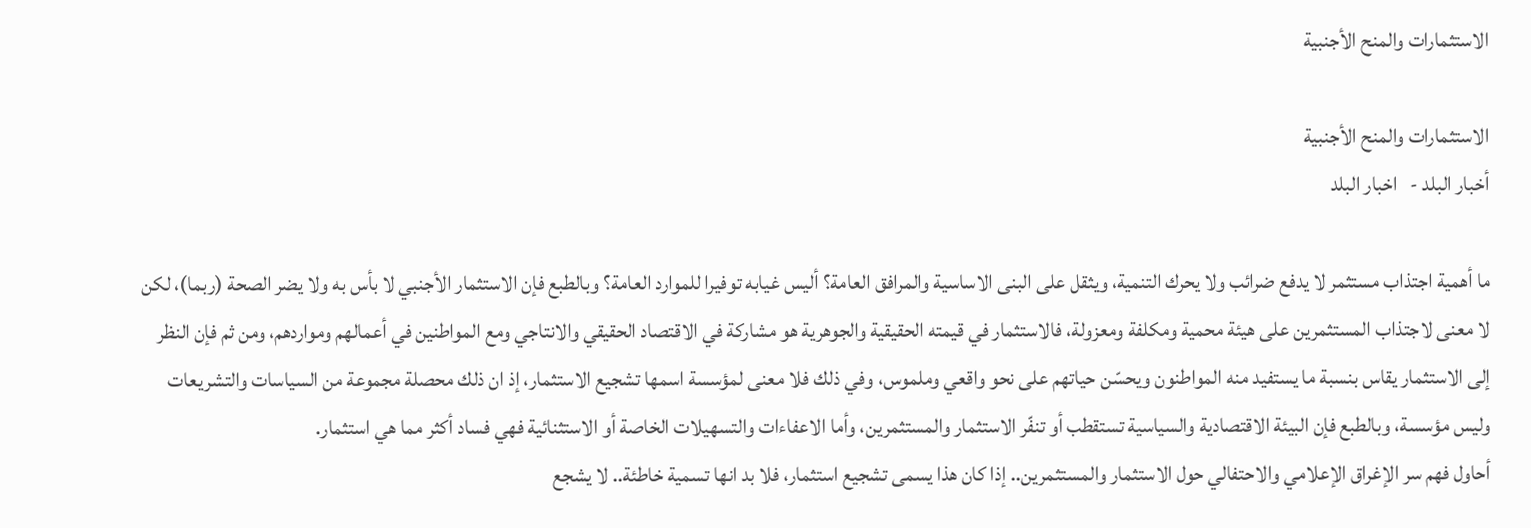الاستثمارات والمنح الأجنبية

الاستثمارات والمنح الأجنبية
أخبار البلد -   اخبار البلد

ما أهمية اجتذاب مستثمر لا يدفع ضرائب ولا يحرك التنمية، ويثقل على البنى الاساسية والمرافق العامة؟ أليس غيابه توفيرا للموارد العامة؟ وبالطبع فإن الاستثمار الأجنبي لا بأس به ولا يضر الصحة (ربما)، لكن لا معنى لاجتذاب المستثمرين على هيئة محمية ومكلفة ومعزولة، فالاستثمار في قيمته الحقيقية والجوهرية هو مشاركة في الاقتصاد الحقيقي والانتاجي ومع المواطنين في أعمالهم ومواردهم، ومن ثم فإن النظر إلى الاستثمار يقاس بنسبة ما يستفيد منه المواطنون ويحسّن حياتهم على نحو واقعي وملموس، وفي ذلك فلا معنى لمؤسسة اسمها تشجيع الاستثمار، إذ ان ذلك محصلة مجموعة من السياسات والتشريعات وليس مؤسسة، وبالطبع فإن البيئة الاقتصادية والسياسية تستقطب أو تنفّر الاستثمار والمستثمرين، وأما الاعفاءات والتسهيلات الخاصة أو الاستثنائية فهي فساد أكثر مما هي استثمار.
أحاول فهم سر الإغراق الإعلامي والاحتفالي حول الاستثمار والمستثمرين.. إذا كان هذا يسمى تشجيع استثمار، فلا بد انها تسمية خاطئة.. لا يشجع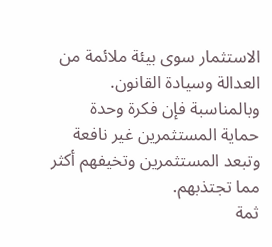الاستثمار سوى بيئة ملائمة من العدالة وسيادة القانون. وبالمناسبة فإن فكرة وحدة حماية المستثمرين غير نافعة وتبعد المستثمرين وتخيفهم أكثر مما تجتذبهم.
ثمة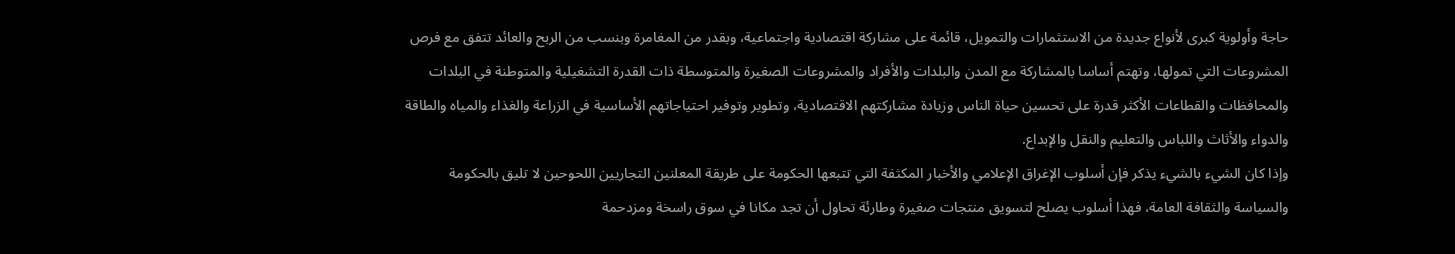حاجة وأولوية كبرى لأنواع جديدة من الاستثمارات والتمويل، قائمة على مشاركة اقتصادية واجتماعية، وبقدر من المغامرة وبنسب من الربح والعائد تتفق مع فرص المشروعات التي تمولها، وتهتم أساسا بالمشاركة مع المدن والبلدات والأفراد والمشروعات الصغيرة والمتوسطة ذات القدرة التشغيلية والمتوطنة في البلدات والمحافظات والقطاعات الأكثر قدرة على تحسين حياة الناس وزيادة مشاركتهم الاقتصادية، وتطوير وتوفير احتياجاتهم الأساسية في الزراعة والغذاء والمياه والطاقة والدواء والأثاث واللباس والتعليم والنقل والإبداع.
وإذا كان الشيء بالشيء يذكر فإن أسلوب الإغراق الإعلامي والأخبار المكثفة التي تتبعها الحكومة على طريقة المعلنين التجاريين اللحوحين لا تليق بالحكومة والسياسة والثقافة العامة، فهذا أسلوب يصلح لتسويق منتجات صغيرة وطارئة تحاول أن تجد مكانا في سوق راسخة ومزدحمة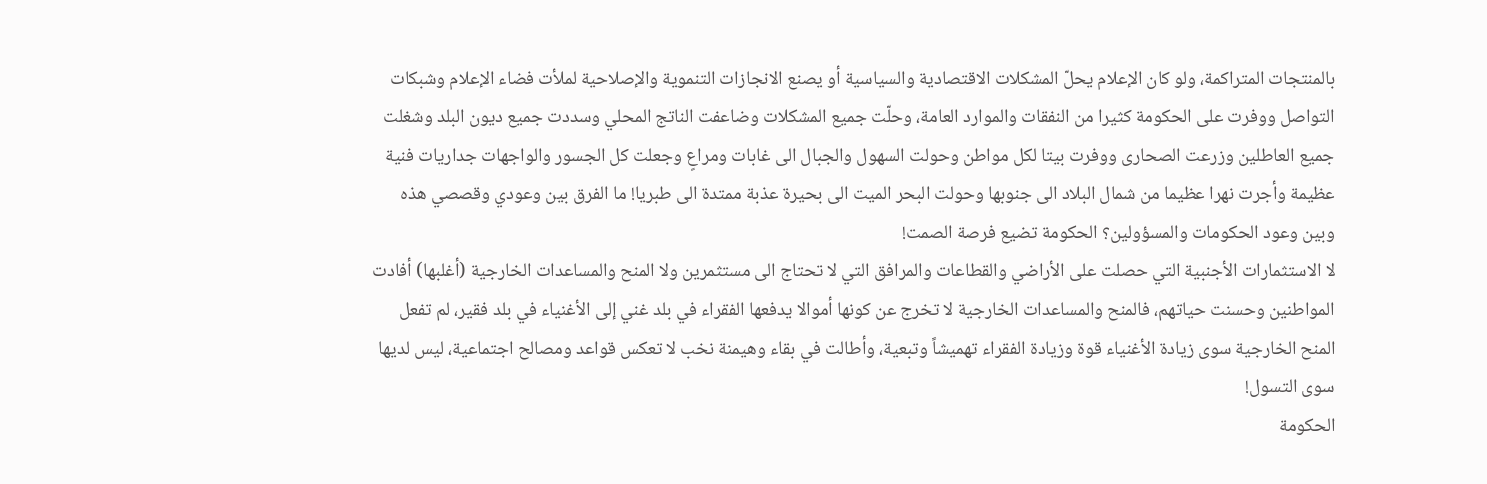بالمنتجات المتراكمة، ولو كان الإعلام يحلّ المشكلات الاقتصادية والسياسية أو يصنع الانجازات التنموية والإصلاحية لملأت فضاء الإعلام وشبكات التواصل ووفرت على الحكومة كثيرا من النفقات والموارد العامة، وحلّت جميع المشكلات وضاعفت الناتج المحلي وسددت جميع ديون البلد وشغلت جميع العاطلين وزرعت الصحارى ووفرت بيتا لكل مواطن وحولت السهول والجبال الى غابات ومراعٍ وجعلت كل الجسور والواجهات جداريات فنية عظيمة وأجرت نهرا عظيما من شمال البلاد الى جنوبها وحولت البحر الميت الى بحيرة عذبة ممتدة الى طبريا! ما الفرق بين وعودي وقصصي هذه وبين وعود الحكومات والمسؤولين؟ الحكومة تضيع فرصة الصمت!
لا الاستثمارات الأجنبية التي حصلت على الأراضي والقطاعات والمرافق التي لا تحتاج الى مستثمرين ولا المنح والمساعدات الخارجية (أغلبها) أفادت المواطنين وحسنت حياتهم، فالمنح والمساعدات الخارجية لا تخرج عن كونها أموالا يدفعها الفقراء في بلد غني إلى الأغنياء في بلد فقير، لم تفعل المنح الخارجية سوى زيادة الأغنياء قوة وزيادة الفقراء تهميشاً وتبعية، وأطالت في بقاء وهيمنة نخب لا تعكس قواعد ومصالح اجتماعية، ليس لديها سوى التسول!
الحكومة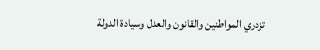تزدري المواطنين والقانون والعدل وسيادة الدولة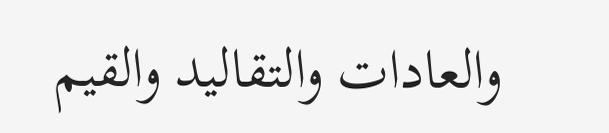والعادات والتقاليد والقيم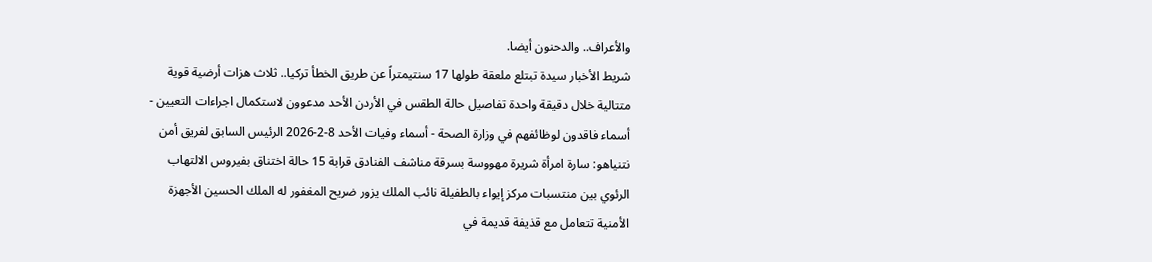والأعراف.. والدحنون أيضا.
شريط الأخبار سيدة تبتلع ملعقة طولها 17 سنتيمتراً عن طريق الخطأ تركيا.. ثلاث هزات أرضية قوية متتالية خلال دقيقة واحدة تفاصيل حالة الطقس في الأردن الأحد مدعوون لاستكمال اجراءات التعيين - أسماء فاقدون لوظائفهم في وزارة الصحة - أسماء وفيات الأحد 8-2-2026 الرئيس السابق لفريق أمن نتنياهو: سارة امرأة شريرة مهووسة بسرقة مناشف الفنادق قرابة 15 حالة اختناق بفيروس الالتهاب الرئوي بين منتسبات مركز إيواء بالطفيلة نائب الملك يزور ضريح المغفور له الملك الحسين الأجهزة الأمنية تتعامل مع قذيفة قديمة في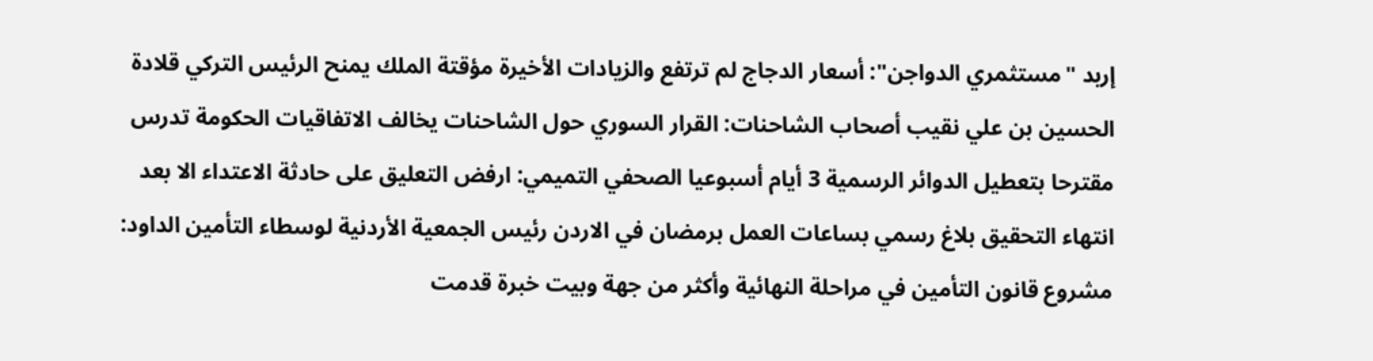إربد "مستثمري الدواجن": أسعار الدجاج لم ترتفع والزيادات الأخيرة مؤقتة الملك يمنح الرئيس التركي قلادة الحسين بن علي نقيب أصحاب الشاحنات: القرار السوري حول الشاحنات يخالف الاتفاقيات الحكومة تدرس مقترحا بتعطيل الدوائر الرسمية 3 أيام أسبوعيا الصحفي التميمي: ارفض التعليق على حادثة الاعتداء الا بعد انتهاء التحقيق بلاغ رسمي بساعات العمل برمضان في الاردن رئيس الجمعية الأردنية لوسطاء التأمين الداود: مشروع قانون التأمين في مراحلة النهائية وأكثر من جهة وبيت خبرة قدمت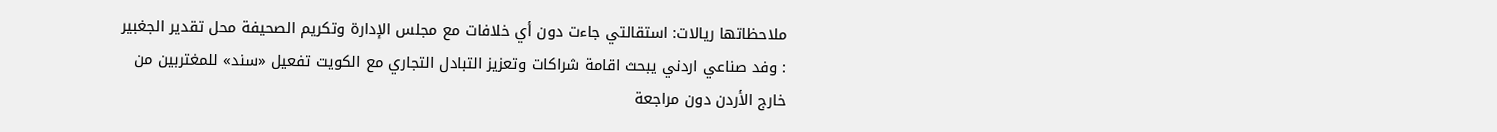ملاحظاتها ريالات: استقالتي جاءت دون أي خلافات مع مجلس الإدارة وتكريم الصحيفة محل تقدير الجغبير : وفد صناعي اردني يبحث اقامة شراكات وتعزيز التبادل التجاري مع الكويت تفعيل «سند» للمغتربين من خارج الأردن دون مراجعة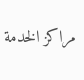مراكز الخدمة